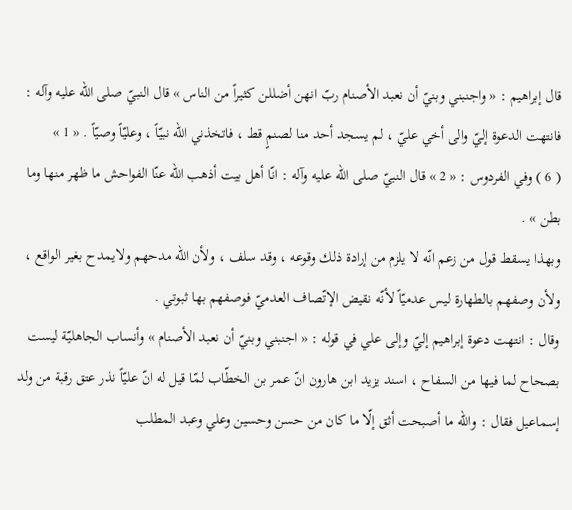قال إبراهيم : « واجنبني وبنيّ أن نعبد الأصنام ربّ انهن أضللن كثيراً من الناس » قال النبيّ صلى الله عليه وآله : فانتهت الدعوة إليّ والى أخي عليّ ، لم يسجد أحد منا لصنمٍ قط ، فاتخذني اللّه نبيّاً ، وعليّاً وصيّاً . « 1 »
( 6 ) وفي الفردوس : « 2 » قال النبيّ صلى الله عليه وآله : انّا أهل بيت أذهب اللّه عنّا الفواحش ما ظهر منها وما بطن » .
وبهذا يسقط قول من زعم انّه لا يلزم من إرادة ذلك وقوعه ، وقد سلف ، ولأن اللّه مدحهم ولايمدح بغير الواقع ، ولأن وصفهم بالطهارة ليس عدميّاً لأنّه نقيض الإتّصاف العدميّ فوصفهم بها ثبوتي .
وقال : انتهت دعوة إبراهيم إليّ وإلى علي في قوله : « اجنبني وبنيّ أن نعبد الأصنام » وأنساب الجاهليّة ليست بصحاح لما فيها من السفاح ، اسند يزيد ابن هارون انّ عمر بن الخطّاب لمّا قيل له انّ عليّاً نذر عتق رقبة من ولد إسماعيل فقال : واللّه ما أصبحت أثق إلّا ما كان من حسن وحسين وعلي وعبد المطلب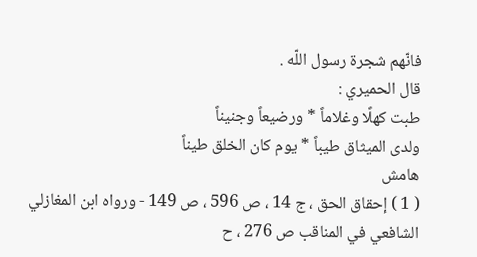فانّهم شجرة رسول اللّه .
قال الحميري :
طبت كهلًا وغلاماً * ورضيعاً وجنيناً
ولدى الميثاق طيباً * يوم كان الخلق طيناً
هامش
( 1 ) إحقاق الحق ، ج 14 ، ص 596 ، ص 149 - ورواه ابن المغازلي الشافعي في المناقب ص 276 ، ح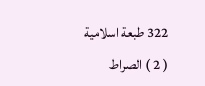322 طبعة اسلامية
( 2 ) الصراط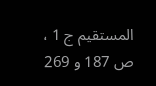المستقيم ج 1 ، ص 187 و 269